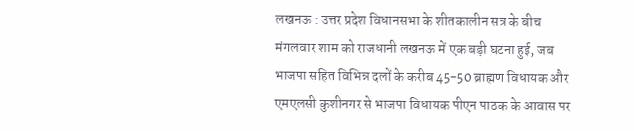लखनऊ : उत्तर प्रदेश विधानसभा के शीतकालीन सत्र के बीच मंगलवार शाम को राजधानी लखनऊ में एक बड़ी घटना हुई, जब भाजपा सहित विभिन्न दलों के करीब 45-50 ब्राह्मण विधायक और एमएलसी कुशीनगर से भाजपा विधायक पीएन पाठक के आवास पर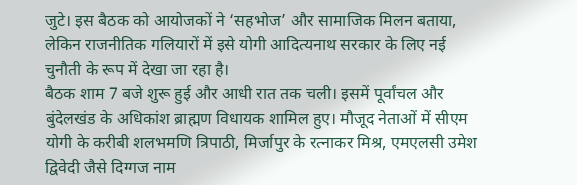जुटे। इस बैठक को आयोजकों ने ‘सहभोज’ और सामाजिक मिलन बताया, लेकिन राजनीतिक गलियारों में इसे योगी आदित्यनाथ सरकार के लिए नई चुनौती के रूप में देखा जा रहा है।
बैठक शाम 7 बजे शुरू हुई और आधी रात तक चली। इसमें पूर्वांचल और बुंदेलखंड के अधिकांश ब्राह्मण विधायक शामिल हुए। मौजूद नेताओं में सीएम योगी के करीबी शलभमणि त्रिपाठी, मिर्जापुर के रत्नाकर मिश्र, एमएलसी उमेश द्विवेदी जैसे दिग्गज नाम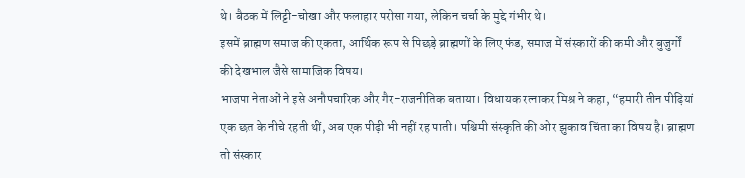थे। बैठक में लिट्टी-चोखा और फलाहार परोसा गया, लेकिन चर्चा के मुद्दे गंभीर थे।
इसमें ब्राह्मण समाज की एकता, आर्थिक रूप से पिछड़े ब्राह्मणों के लिए फंड, समाज में संस्कारों की कमी और बुजुर्गों की देखभाल जैसे सामाजिक विषय।
भाजपा नेताओं ने इसे अनौपचारिक और गैर-राजनीतिक बताया। विधायक रत्नाकर मिश्र ने कहा, “हमारी तीन पीढ़ियां एक छत के नीचे रहती थीं, अब एक पीढ़ी भी नहीं रह पाती। पश्चिमी संस्कृति की ओर झुकाव चिंता का विषय है। ब्राह्मण तो संस्कार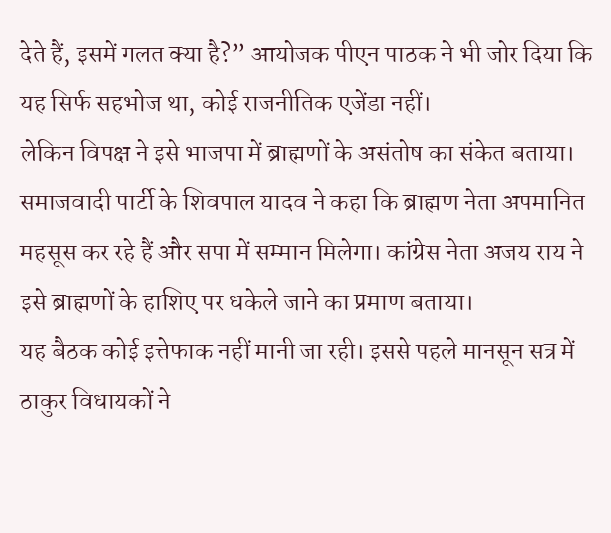देते हैं, इसमें गलत क्या है?” आयोजक पीएन पाठक ने भी जोर दिया कि यह सिर्फ सहभोज था, कोई राजनीतिक एजेंडा नहीं।
लेकिन विपक्ष ने इसे भाजपा में ब्राह्मणों के असंतोष का संकेत बताया। समाजवादी पार्टी के शिवपाल यादव ने कहा कि ब्राह्मण नेता अपमानित महसूस कर रहे हैं और सपा में सम्मान मिलेगा। कांग्रेस नेता अजय राय ने इसे ब्राह्मणों के हाशिए पर धकेले जाने का प्रमाण बताया।
यह बैठक कोई इत्तेफाक नहीं मानी जा रही। इससे पहले मानसून सत्र में ठाकुर विधायकों ने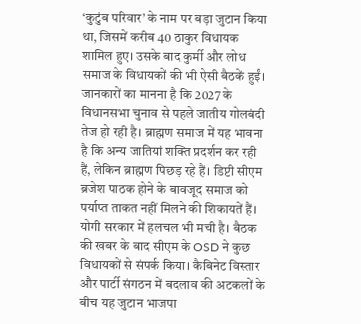‘कुटुंब परिवार’ के नाम पर बड़ा जुटान किया था, जिसमें करीब 40 ठाकुर विधायक शामिल हुए। उसके बाद कुर्मी और लोध समाज के विधायकों की भी ऐसी बैठकें हुईं। जानकारों का मानना है कि 2027 के विधानसभा चुनाव से पहले जातीय गोलबंदी तेज हो रही है। ब्राह्मण समाज में यह भावना है कि अन्य जातियां शक्ति प्रदर्शन कर रही हैं, लेकिन ब्राह्मण पिछड़ रहे हैं। डिप्टी सीएम ब्रजेश पाठक होने के बावजूद समाज को पर्याप्त ताकत नहीं मिलने की शिकायतें हैं।
योगी सरकार में हलचल भी मची है। बैठक की खबर के बाद सीएम के OSD ने कुछ विधायकों से संपर्क किया। कैबिनेट विस्तार और पार्टी संगठन में बदलाव की अटकलों के बीच यह जुटान भाजपा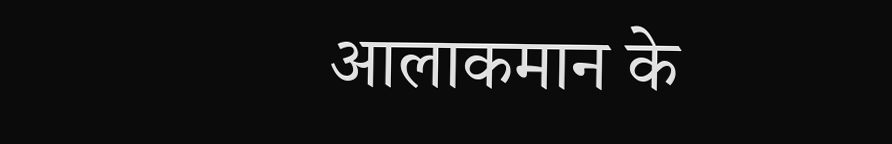आलाकमान के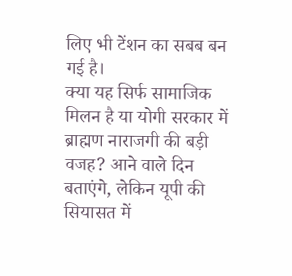लिए भी टेंशन का सबब बन गई है।
क्या यह सिर्फ सामाजिक मिलन है या योगी सरकार में ब्राह्मण नाराजगी की बड़ी वजह? आने वाले दिन बताएंगे, लेकिन यूपी की सियासत में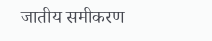जातीय समीकरण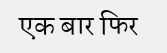एक बार फिर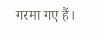गरमा गए हैं।